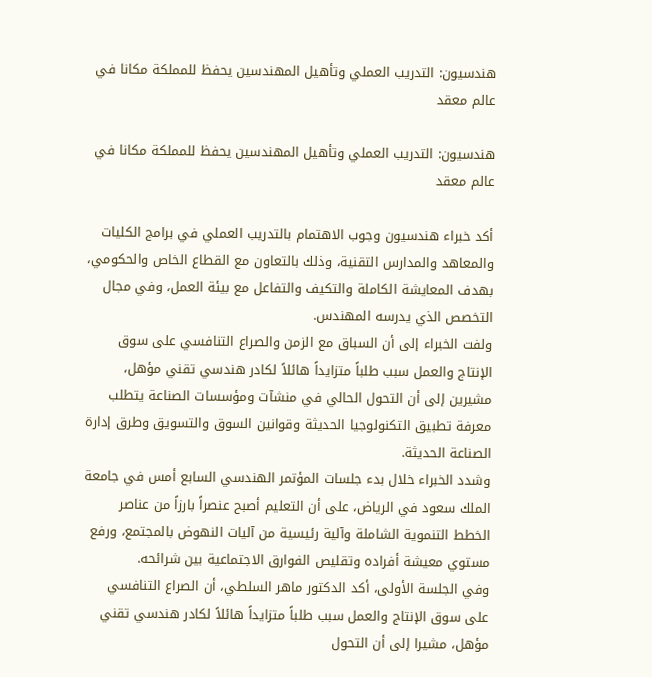هندسيون: التدريب العملي وتأهيل المهندسين يحفظ للمملكة مكانا في عالم معقد

هندسيون: التدريب العملي وتأهيل المهندسين يحفظ للمملكة مكانا في عالم معقد

أكد خبراء هندسيون وجوب الاهتمام بالتدريب العملي في برامج الكليات والمعاهد والمدارس التقنية، وذلك بالتعاون مع القطاع الخاص والحكومي، بهدف المعايشة الكاملة والتكيف والتفاعل مع بيئة العمل، وفي مجال التخصص الذي يدرسه المهندس.
ولفت الخبراء إلى أن السباق مع الزمن والصراع التنافسي على سوق الإنتاج والعمل سبب طلباً متزايداً هائلاً لكادر هندسي تقني مؤهل، مشيرين إلى أن التحول الحالي في منشآت ومؤسسات الصناعة يتطلب معرفة تطبيق التكنولوجيا الحديثة وقوانين السوق والتسويق وطرق إدارة الصناعة الحديثة.
وشدد الخبراء خلال بدء جلسات المؤتمر الهندسي السابع أمس في جامعة الملك سعود في الرياض، على أن التعليم أصبح عنصراً بارزاً من عناصر الخطط التنموية الشاملة وآلية رئيسية من آليات النهوض بالمجتمع، ورفع مستوي معيشة أفراده وتقليص الفوارق الاجتماعية بين شرائحه.
وفي الجلسة الأولى، أكد الدكتور ماهر السلطي، أن الصراع التنافسي على سوق الإنتاج والعمل سبب طلباً متزايداً هائلاً لكادر هندسي تقني مؤهل، مشيرا إلى أن التحول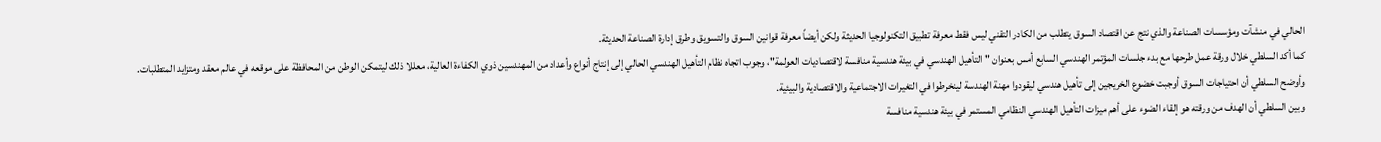الحالي في منشآت ومؤسسات الصناعة والذي نتج عن اقتصاد السوق يتطلب من الكادر التقني ليس فقط معرفة تطبيق التكنولوجيا الحديثة ولكن أيضاً معرفة قوانين السوق والتسويق وطرق إدارة الصناعة الحديثة.
كما أكد السلطي خلال ورقة عمل طرحها مع بدء جلسات المؤتمر الهندسي السابع أمس بعنوان "التأهيل الهندسي في بيئة هندسية منافسة لاقتصاديات العولمة"، وجوب اتجاه نظام التأهيل الهندسي الحالي إلى إنتاج أنواع وأعداد من المهندسين ذوي الكفاءة العالية، معللا ذلك ليتمكن الوطن من المحافظة على موقعه في عالم معقد ومتزايد المتطلبات.
وأوضح السلطي أن احتياجات السوق أوجبت خضوع الخريجين إلى تأهيل هندسي ليقودوا مهنة الهندسة لينخرطوا في التغيرات الاجتماعية والاقتصادية والبيئية.
وبين السلطي أن الهدف من ورقته هو إلقاء الضوء على أهم ميزات التأهيل الهندسي النظامي المستمر في بيئة هندسية منافسة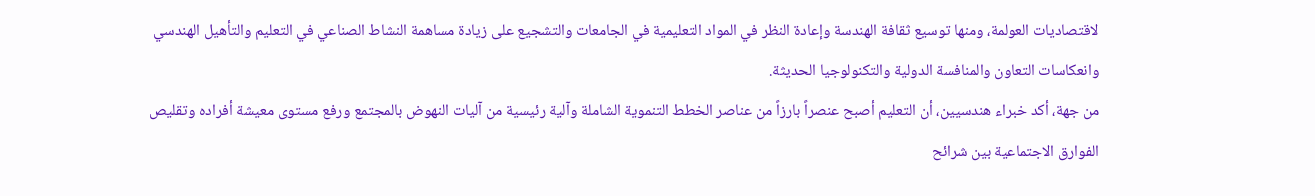لاقتصاديات العولمة، ومنها توسيع ثقافة الهندسة وإعادة النظر في المواد التعليمية في الجامعات والتشجيع على زيادة مساهمة النشاط الصناعي في التعليم والتأهيل الهندسي وانعكاسات التعاون والمنافسة الدولية والتكنولوجيا الحديثة.
من جهة، أكد خبراء هندسيين، أن التعليم أصبح عنصراً بارزاً من عناصر الخطط التنموية الشاملة وآلية رئيسية من آليات النهوض بالمجتمع ورفع مستوى معيشة أفراده وتقليص الفوارق الاجتماعية بين شرائح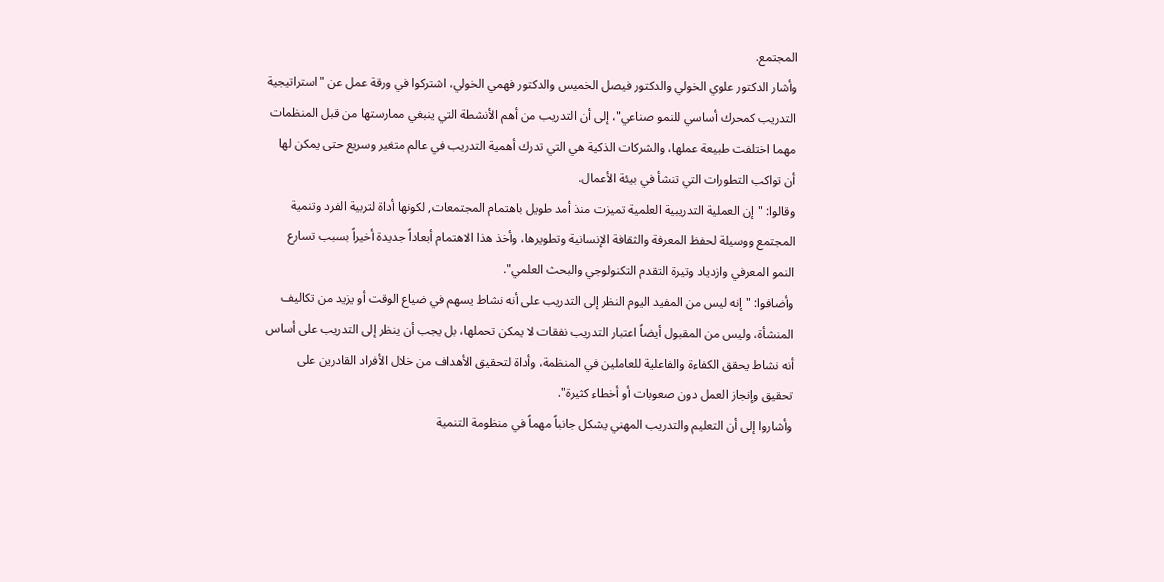المجتمع.
وأشار الدكتور علوي الخولي والدكتور فيصل الخميس والدكتور فهمي الخولي، اشتركوا في ورقة عمل عن "استراتيجية التدريب كمحرك أساسي للنمو صناعي"، إلى أن التدريب من أهم الأنشطة التي ينبغي ممارستها من قبل المنظمات مهما اختلفت طبيعة عملها، والشركات الذكية هي التي تدرك أهمية التدريب في عالم متغير وسريع حتى يمكن لها أن تواكب التطورات التي تنشأ في بيئة الأعمال.
وقالوا: "إن العملية التدريبية العلمية تميزت منذ أمد طويل باهتمام المجتمعات, لكونها أداة لتربية الفرد وتنمية المجتمع ووسيلة لحفظ المعرفة والثقافة الإنسانية وتطويرها، وأخذ هذا الاهتمام أبعاداً جديدة أخيراً بسبب تسارع النمو المعرفي وازدياد وتيرة التقدم التكنولوجي والبحث العلمي".
وأضافوا: "إنه ليس من المفيد اليوم النظر إلى التدريب على أنه نشاط يسهم في ضياع الوقت أو يزيد من تكاليف المنشأة، وليس من المقبول أيضاً اعتبار التدريب نفقات لا يمكن تحملها، بل يجب أن ينظر إلى التدريب على أساس أنه نشاط يحقق الكفاءة والفاعلية للعاملين في المنظمة، وأداة لتحقيق الأهداف من خلال الأفراد القادرين على تحقيق وإنجاز العمل دون صعوبات أو أخطاء كثيرة".
وأشاروا إلى أن التعليم والتدريب المهني يشكل جانباً مهماً في منظومة التنمية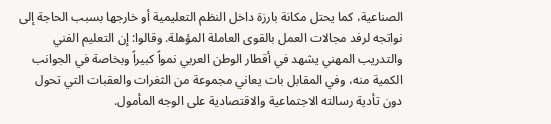الصناعية، كما يحتل مكانة بارزة داخل النظم التعليمية أو خارجها بسبب الحاجة إلى نواتجه لرفد مجالات العمل بالقوى العاملة المؤهلة. وقالوا: إن التعليم الفني والتدريب المهني يشهد في أقطار الوطن العربي نمواً كبيراً وبخاصة في الجوانب الكمية منه، وفي المقابل بات يعاني مجموعة من الثغرات والعقبات التي تحول دون تأدية رسالته الاجتماعية والاقتصادية على الوجه المأمول.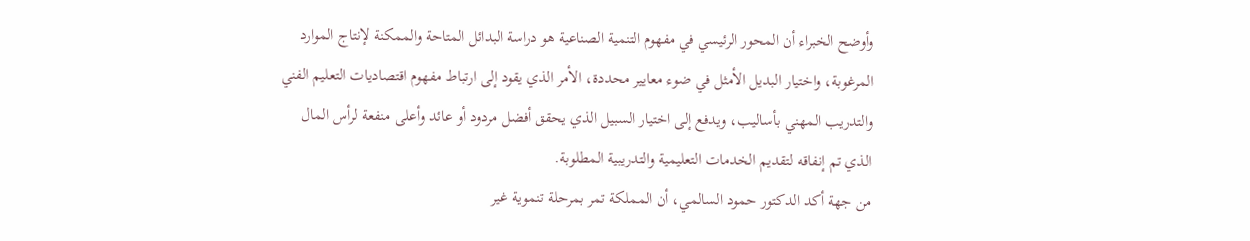وأوضح الخبراء أن المحور الرئيسي في مفهوم التنمية الصناعية هو دراسة البدائل المتاحة والممكنة لإنتاج الموارد المرغوبة، واختيار البديل الأمثل في ضوء معايير محددة، الأمر الذي يقود إلى ارتباط مفهوم اقتصاديات التعليم الفني والتدريب المهني بأساليب، ويدفع إلى اختيار السبيل الذي يحقق أفضل مردود أو عائد وأعلى منفعة لرأس المال الذي تم إنفاقه لتقديم الخدمات التعليمية والتدريبية المطلوبة.
من جهة أكد الدكتور حمود السالمي، أن المملكة تمر بمرحلة تنموية غير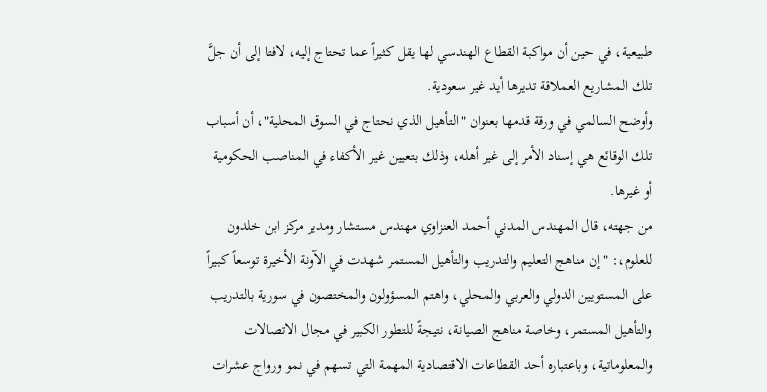طبيعية، في حين أن مواكبة القطاع الهندسي لها يقل كثيراً عما تحتاج إليه، لافتا إلى أن جلَّ تلك المشاريع العملاقة تديرها أيد غير سعودية.
وأوضح السالمي في ورقة قدمها بعنوان "التأهيل الذي نحتاج في السوق المحلية"، أن أسباب تلك الوقائع هي إسناد الأمر إلى غير أهله، وذلك بتعيين غير الأكفاء في المناصب الحكومية أو غيرها.
من جهته، قال المهندس المدني أحمد العنزاوي مهندس مستشار ومدير مركز ابن خلدون للعلوم،: "إن مناهج التعليم والتدريب والتأهيل المستمر شهدت في الآونة الأخيرة توسعاً كبيراً على المستويين الدولي والعربي والمحلي، واهتم المسؤولون والمختصون في سورية بالتدريب والتأهيل المستمر، وخاصة مناهج الصيانة، نتيجةً للتطور الكبير في مجال الاتصالات والمعلوماتية، وباعتباره أحد القطاعات الاقتصادية المهمة التي تسهم في نمو ورواج عشرات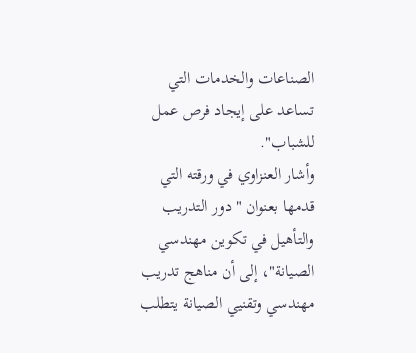الصناعات والخدمات التي تساعد على إيجاد فرص عمل للشباب".
وأشار العنزاوي في ورقته التي قدمها بعنوان "دور التدريب والتأهيل في تكوين مهندسي الصيانة"، إلى أن مناهج تدريب مهندسي وتقنيي الصيانة يتطلب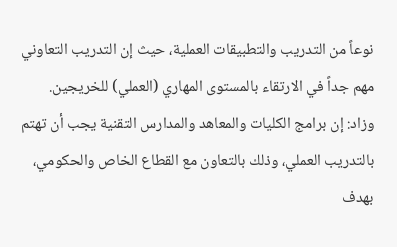نوعاً من التدريب والتطبيقات العملية، حيث إن التدريب التعاوني مهم جداً في الارتقاء بالمستوى المهاري (العملي) للخريجين.
وزاد: إن برامج الكليات والمعاهد والمدارس التقنية يجب أن تهتم بالتدريب العملي، وذلك بالتعاون مع القطاع الخاص والحكومي، بهدف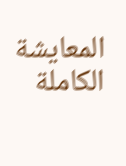المعايشة الكاملة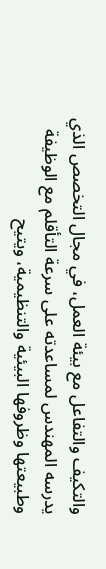والتكيف والتفاعل مع بيئة العمل، في مجال التخصص الذي يدرسه المهندس لمساعدته على سرعة التأقلم مع الوظيفة وطبيعتها وظروفها البيئية والتنظيمية، ويتيح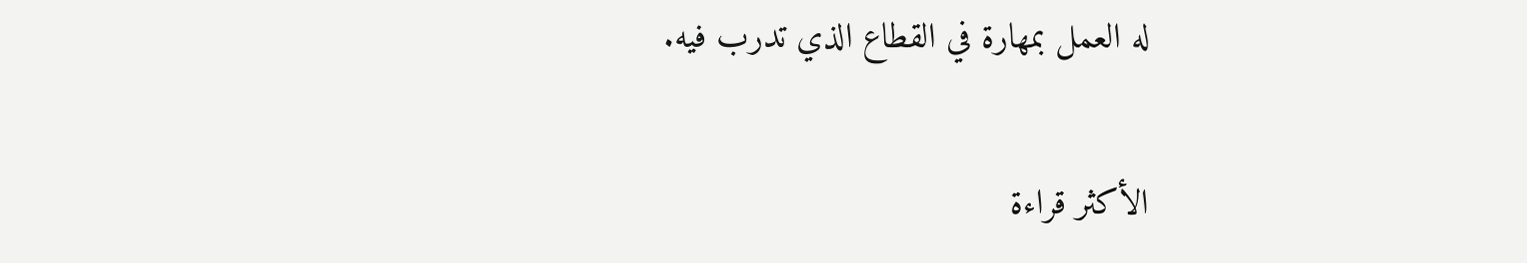له العمل بمهارة في القطاع الذي تدرب فيه.

الأكثر قراءة